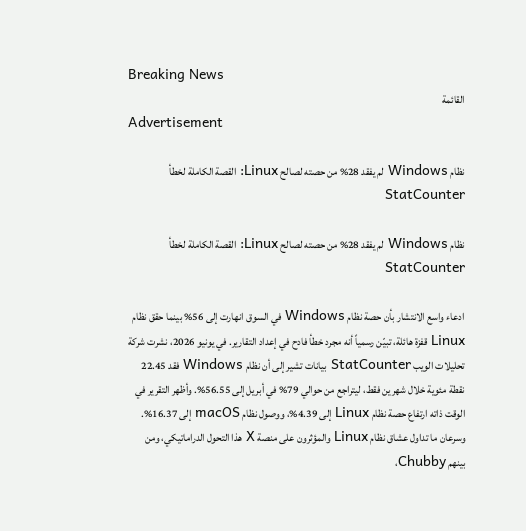Breaking News
القائمة
Advertisement

نظام Windows لم يفقد 28% من حصته لصالح Linux: القصة الكاملة لخطأ StatCounter

نظام Windows لم يفقد 28% من حصته لصالح Linux: القصة الكاملة لخطأ StatCounter

ادعاء واسع الانتشار بأن حصة نظام Windows في السوق انهارت إلى 56% بينما حقق نظام Linux قفزة هائلة، تبيّن رسمياً أنه مجرد خطأ فادح في إعداد التقارير. في يونيو 2026، نشرت شركة تحليلات الويب StatCounter بيانات تشير إلى أن نظام Windows فقد 22.45 نقطة مئوية خلال شهرين فقط، ليتراجع من حوالي 79% في أبريل إلى 56.55%. وأظهر التقرير في الوقت ذاته ارتفاع حصة نظام Linux إلى 4.39%، ووصول نظام macOS إلى 16.37%. وسرعان ما تداول عشاق نظام Linux والمؤثرون على منصة X هذا التحول الدراماتيكي، ومن بينهم Chubby،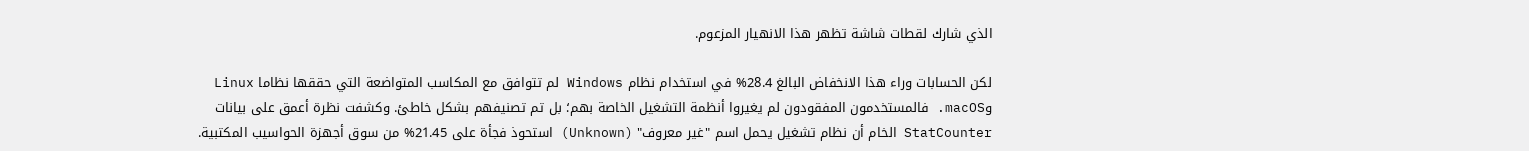الذي شارك لقطات شاشة تظهر هذا الانهيار المزعوم.

لكن الحسابات وراء هذا الانخفاض البالغ 28.4% في استخدام نظام Windows لم تتوافق مع المكاسب المتواضعة التي حققها نظاما Linux وmacOS. فالمستخدمون المفقودون لم يغيروا أنظمة التشغيل الخاصة بهم؛ بل تم تصنيفهم بشكل خاطئ. وكشفت نظرة أعمق على بيانات StatCounter الخام أن نظام تشغيل يحمل اسم "غير معروف" (Unknown) استحوذ فجأة على 21.45% من سوق أجهزة الحواسيب المكتبية.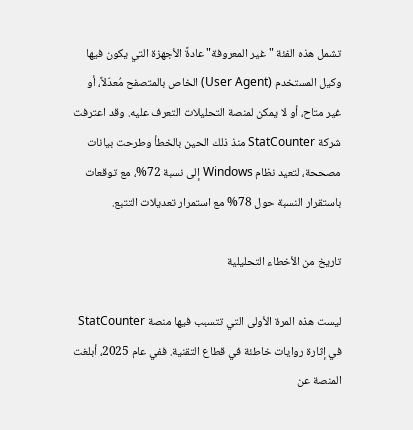تشمل هذه الفئة "غير المعروفة" عادةً الأجهزة التي يكون فيها وكيل المستخدم (User Agent) الخاص بالمتصفح مُعدّلاً، أو غير متاح، أو لا يمكن لمنصة التحليلات التعرف عليه. وقد اعترفت شركة StatCounter منذ ذلك الحين بالخطأ وطرحت بيانات مصححة، لتعيد نظام Windows إلى نسبة 72%، مع توقعات باستقرار النسبة حول 78% مع استمرار تعديلات التتبع.

تاريخ من الأخطاء التحليلية

ليست هذه المرة الأولى التي تتسبب فيها منصة StatCounter في إثارة روايات خاطئة في قطاع التقنية. ففي عام 2025، أبلغت المنصة عن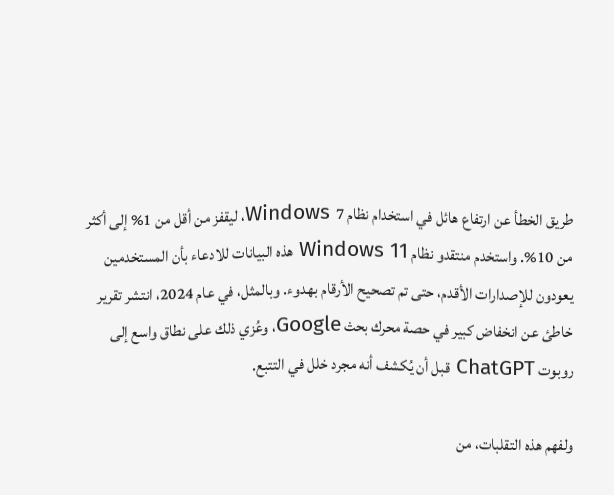طريق الخطأ عن ارتفاع هائل في استخدام نظام Windows 7، ليقفز من أقل من 1% إلى أكثر من 10%. واستخدم منتقدو نظام Windows 11 هذه البيانات للادعاء بأن المستخدمين يعودون للإصدارات الأقدم، حتى تم تصحيح الأرقام بهدوء. وبالمثل، في عام 2024، انتشر تقرير خاطئ عن انخفاض كبير في حصة محرك بحث Google، وعُزي ذلك على نطاق واسع إلى روبوت ChatGPT قبل أن يُكشف أنه مجرد خلل في التتبع.

ولفهم هذه التقلبات، من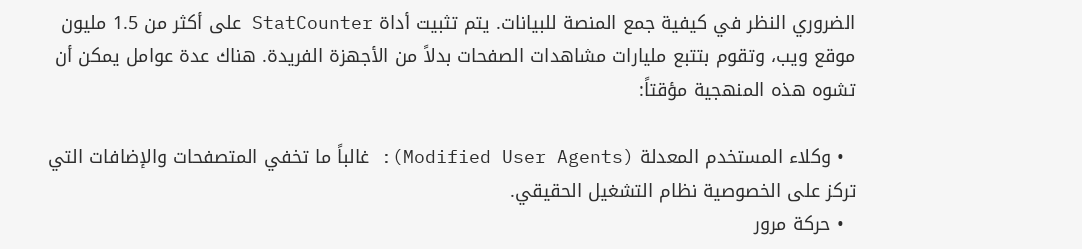الضروري النظر في كيفية جمع المنصة للبيانات. يتم تثبيت أداة StatCounter على أكثر من 1.5 مليون موقع ويب، وتقوم بتتبع مليارات مشاهدات الصفحات بدلاً من الأجهزة الفريدة. هناك عدة عوامل يمكن أن تشوه هذه المنهجية مؤقتاً:

  • وكلاء المستخدم المعدلة (Modified User Agents): غالباً ما تخفي المتصفحات والإضافات التي تركز على الخصوصية نظام التشغيل الحقيقي.
  • حركة مرور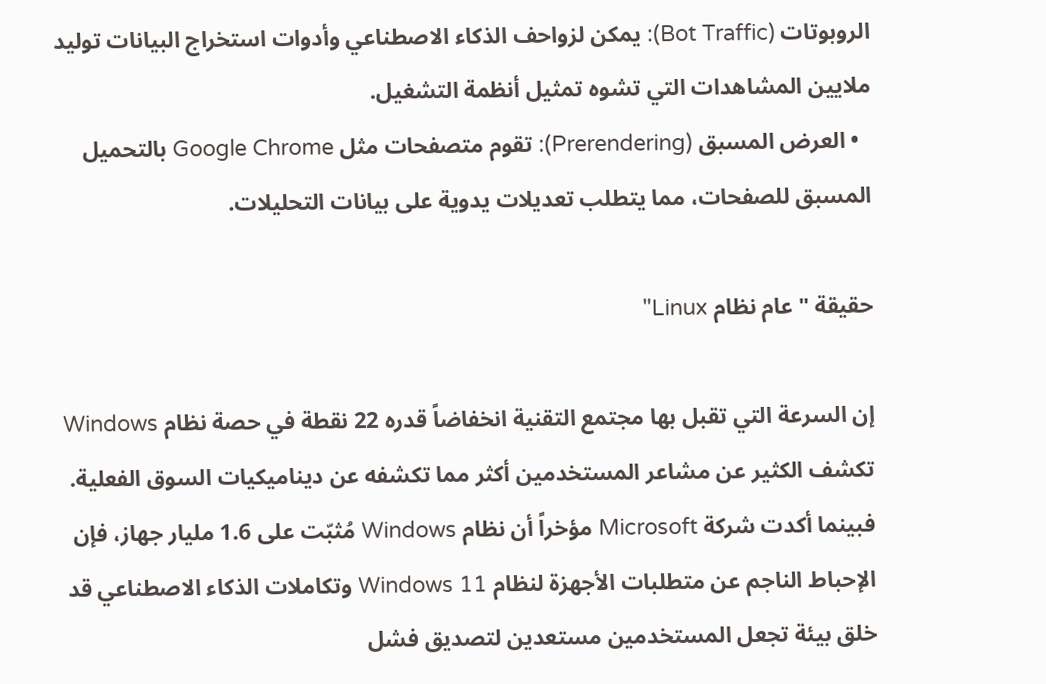الروبوتات (Bot Traffic): يمكن لزواحف الذكاء الاصطناعي وأدوات استخراج البيانات توليد ملايين المشاهدات التي تشوه تمثيل أنظمة التشغيل.
  • العرض المسبق (Prerendering): تقوم متصفحات مثل Google Chrome بالتحميل المسبق للصفحات، مما يتطلب تعديلات يدوية على بيانات التحليلات.

حقيقة "عام نظام Linux"

إن السرعة التي تقبل بها مجتمع التقنية انخفاضاً قدره 22 نقطة في حصة نظام Windows تكشف الكثير عن مشاعر المستخدمين أكثر مما تكشفه عن ديناميكيات السوق الفعلية. فبينما أكدت شركة Microsoft مؤخراً أن نظام Windows مُثبّت على 1.6 مليار جهاز، فإن الإحباط الناجم عن متطلبات الأجهزة لنظام Windows 11 وتكاملات الذكاء الاصطناعي قد خلق بيئة تجعل المستخدمين مستعدين لتصديق فشل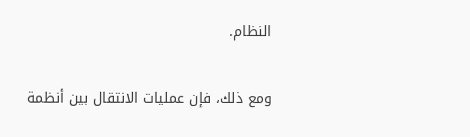النظام.

ومع ذلك، فإن عمليات الانتقال بين أنظمة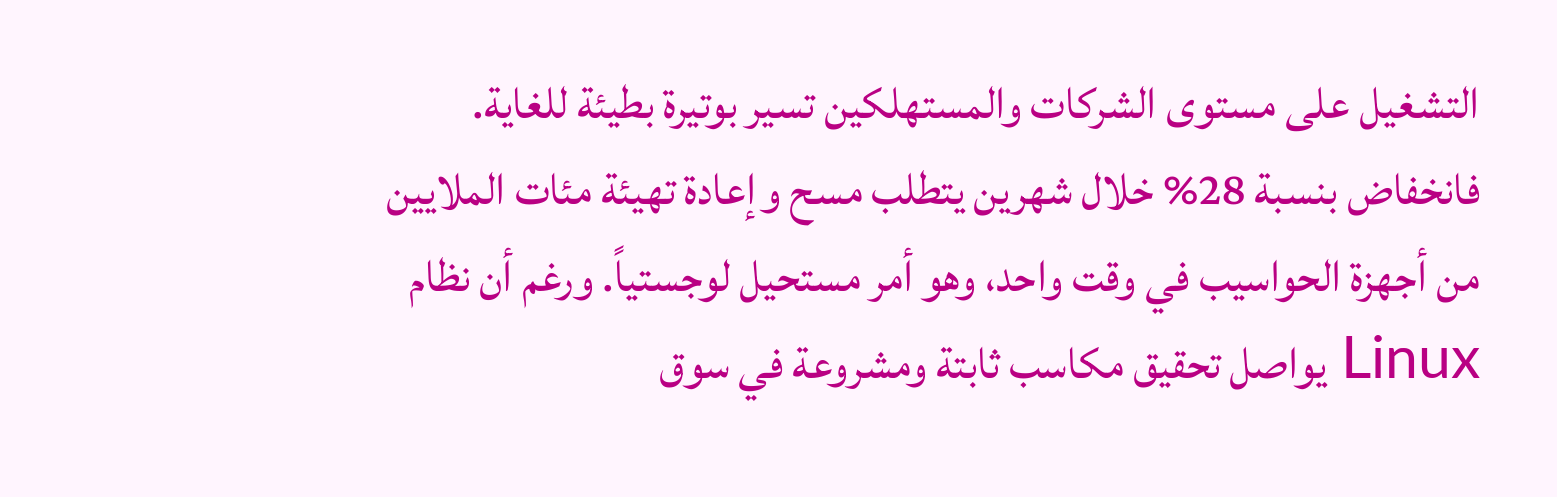التشغيل على مستوى الشركات والمستهلكين تسير بوتيرة بطيئة للغاية. فانخفاض بنسبة 28% خلال شهرين يتطلب مسح وإعادة تهيئة مئات الملايين من أجهزة الحواسيب في وقت واحد، وهو أمر مستحيل لوجستياً. ورغم أن نظام Linux يواصل تحقيق مكاسب ثابتة ومشروعة في سوق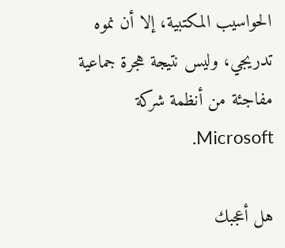الحواسيب المكتبية، إلا أن نموه تدريجي، وليس نتيجة هجرة جماعية مفاجئة من أنظمة شركة Microsoft.

هل أعجبك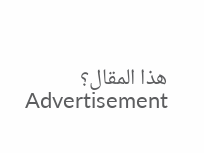هذا المقال؟
Advertisement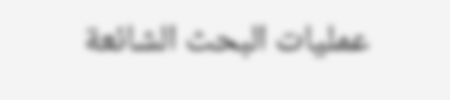عمليات البحث الشائعة